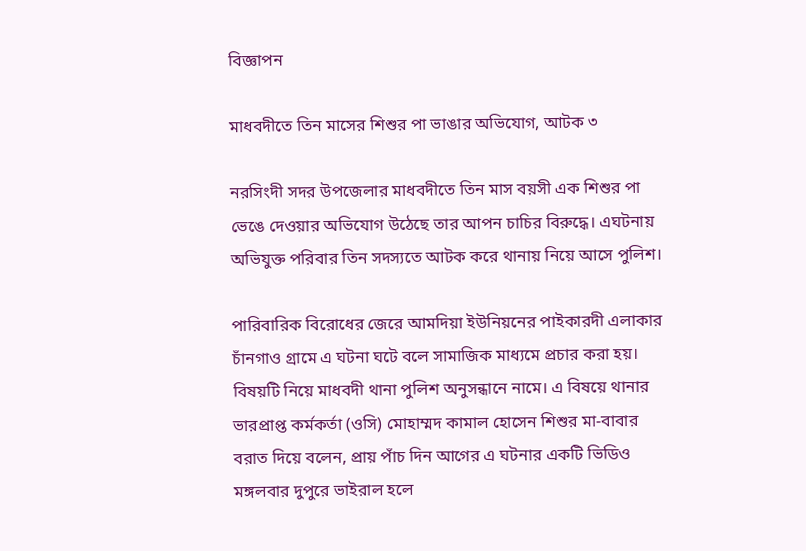বিজ্ঞাপন

মাধবদীতে তিন মাসের শিশুর পা ভাঙার অভিযোগ, আটক ৩

নরসিংদী সদর উপজেলার মাধবদীতে তিন মাস বয়সী এক শিশুর পা ভেঙে দেওয়ার অভিযোগ উঠেছে তার আপন চাচির বিরুদ্ধে। এঘটনায় অভিযুক্ত পরিবার তিন সদস্যতে আটক করে থানায় নিয়ে আসে পুলিশ।

পারিবারিক বিরোধের জেরে আমদিয়া ইউনিয়নের পাইকারদী এলাকার চাঁনগাও গ্রামে এ ঘটনা ঘটে বলে সামাজিক মাধ্যমে প্রচার করা হয়। বিষয়টি নিয়ে মাধবদী থানা পুলিশ অনুসন্ধানে নামে। এ বিষয়ে থানার ভারপ্রাপ্ত কর্মকর্তা (ওসি) মোহাম্মদ কামাল হোসেন শিশুর মা-বাবার বরাত দিয়ে বলেন, প্রায় পাঁচ দিন আগের এ ঘটনার একটি ভিডিও মঙ্গলবার দুপুরে ভাইরাল হলে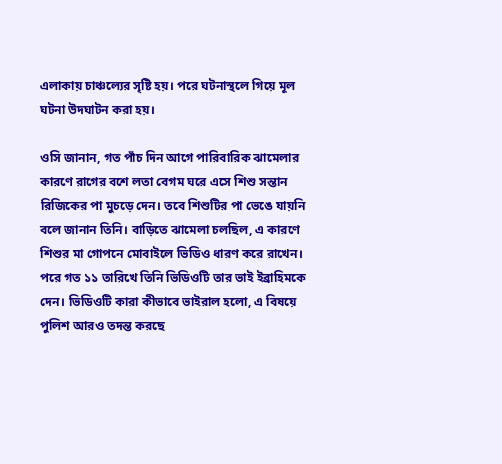এলাকায় চাঞ্চল্যের সৃষ্টি হয়। পরে ঘটনাস্থলে গিয়ে মূল ঘটনা উদঘাটন করা হয়।

ওসি জানান, গত পাঁচ দিন আগে পারিবারিক ঝামেলার কারণে রাগের বশে লতা বেগম ঘরে এসে শিশু সন্তান রিজিকের পা মুচড়ে দেন। তবে শিশুটির পা ভেঙে যায়নি বলে জানান তিনি। বাড়িতে ঝামেলা চলছিল, এ কারণে শিশুর মা গোপনে মোবাইলে ভিডিও ধারণ করে রাখেন। পরে গত ১১ তারিখে তিনি ভিডিওটি তার ভাই ইব্রাহিমকে দেন। ভিডিওটি কারা কীভাবে ভাইরাল হলো, এ বিষয়ে পুলিশ আরও তদন্ত করছে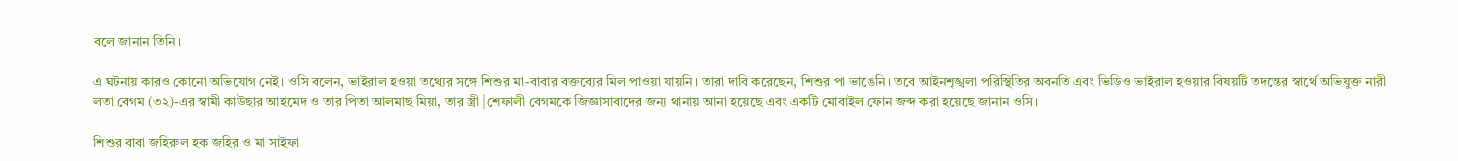বলে জানান তিনি।

এ ঘটনায় কারও কোনো অভিযোগ নেই। ওসি বলেন, ভাইরাল হওয়া তথ্যের সঙ্গে শিশুর মা-বাবার বক্তব্যের মিল পাওয়া যায়নি। তারা দাবি করেছেন, শিশুর পা ভাঙেনি। তবে আইনশৃঙ্খলা পরিস্থিতির অবনতি এবং ভিডিও ভাইরাল হওয়ার বিষয়টি তদন্তের স্বার্থে অভিযুক্ত নারী লতা বেগম (৩২)-এর স্বামী কাউছার আহমেদ ও তার পিতা আলমাছ মিয়া, তার স্ত্রী |শেফালী বেগমকে জিজ্ঞাসাবাদের জন্য থানায় আনা হয়েছে এবং একটি মোবাইল ফোন জব্দ করা হয়েছে জানান ওসি।

শিশুর বাবা জহিরুল হক জহির ও মা সাইফা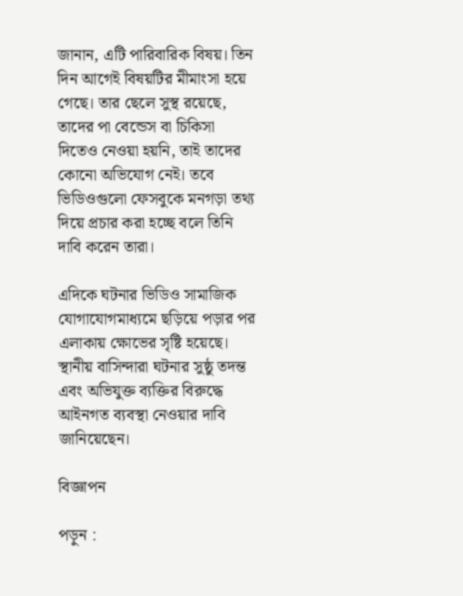জানান, এটি পারিবারিক বিষয়। তিন দিন আগেই বিষয়টির মীমাংসা হয়ে গেছে। তার ছেলে সুস্থ রয়েছে, তাদের পা বেন্ডেস বা চিকিসা দিতেও নেওয়া হয়নি, তাই তাদের কোনো অভিযোগ নেই। তবে ভিডিওগুলো ফেসবুকে মনগড়া তথ্য দিয়ে প্রচার করা হচ্ছে বলে তিনি দাবি করেন তারা।

এদিকে ঘটনার ভিডিও সামাজিক যোগাযোগমাধ্যমে ছড়িয়ে পড়ার পর এলাকায় ক্ষোভের সৃষ্টি হয়েছে। স্থানীয় বাসিন্দারা ঘটনার সুষ্ঠু তদন্ত এবং অভিযুক্ত ব্যক্তির বিরুদ্ধে আইনগত ব্যবস্থা নেওয়ার দাবি জানিয়েছেন।

বিজ্ঞাপন

পড়ুন :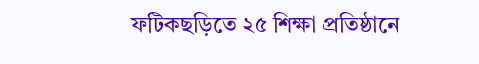ফটিকছড়িতে ২৫ শিক্ষা প্রতিষ্ঠানে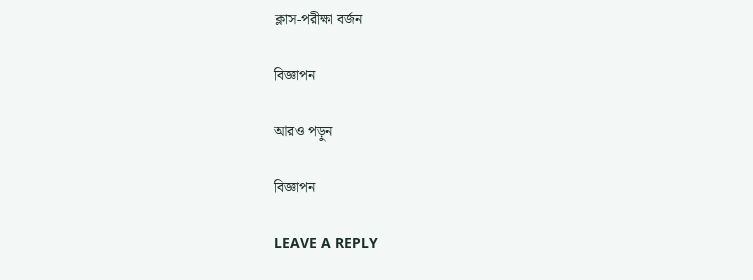ক্লাস-পরীক্ষা বর্জন

বিজ্ঞাপন

আরও পড়ুন

বিজ্ঞাপন

LEAVE A REPLY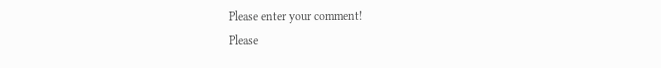Please enter your comment!
Please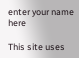enter your name here

This site uses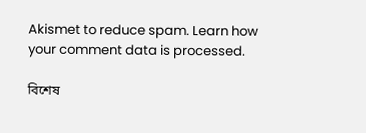Akismet to reduce spam. Learn how your comment data is processed.

বিশেষ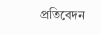প্রতিবেদন